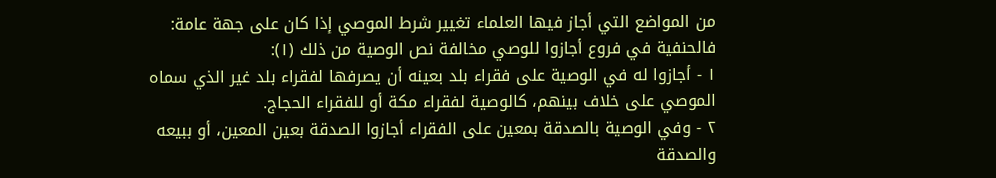من المواضع التي أجاز فيها العلماء تغيير شرط الموصي إذا كان على جهة عامة:
فالحنفية في فروع أجازوا للوصي مخالفة نص الوصية من ذلك (١):
١ - أجازوا له في الوصية على فقراء بلد بعينه أن يصرفها لفقراء بلد غير الذي سماه الموصي على خلاف بينهم، كالوصية لفقراء مكة أو للفقراء الحجاج.
٢ - وفي الوصية بالصدقة بمعين على الفقراء أجازوا الصدقة بعين المعين، أو ببيعه والصدقة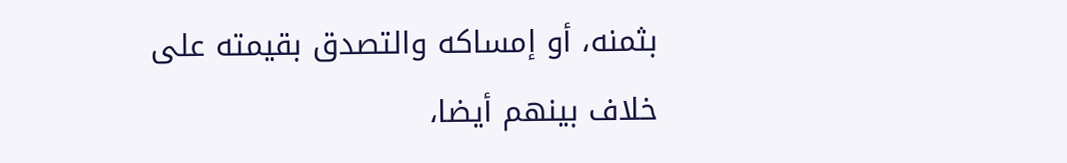بثمنه، أو إمساكه والتصدق بقيمته على خلاف بينهم أيضا،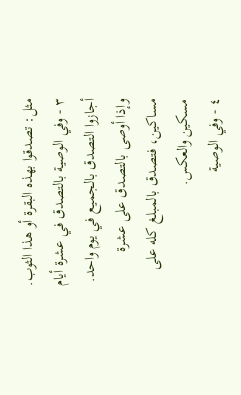مثل: تصدقوا بهذه البقرة أو هذا الثوب.
٣ - وفي الوصية بالتصدق في عشرة أيام أجازوا التصدق بالجميع في يوم واحد.
وإذا أوصى بالتصدق على عشرة مساكين، فتصدق بالمبلغ كله على مسكين والعكس.
٤ - وفي الوصية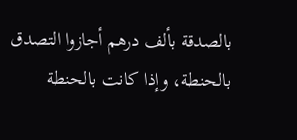بالصدقة بألف درهم أجازوا التصدق بالحنطة، وإذا كانت بالحنطة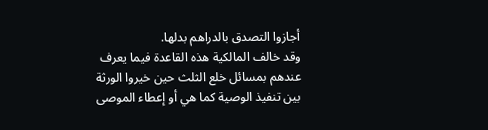أجازوا التصدق بالدراهم بدلها.
وقد خالف المالكية هذه القاعدة فيما يعرف عندهم بمسائل خلع الثلث حين خيروا الورثة بين تنفيذ الوصية كما هي أو إعطاء الموصى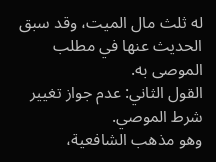له ثلث مال الميت، وقد سبق الحديث عنها في مطلب الموصى به.
القول الثاني: عدم جواز تغيير شرط الموصي.
وهو مذهب الشافعية،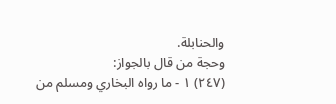والحنابلة.
وحجة من قال بالجواز:
(٢٤٧) ١ - ما رواه البخاري ومسلم من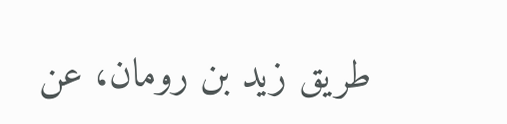طريق زيد بن رومان، عن